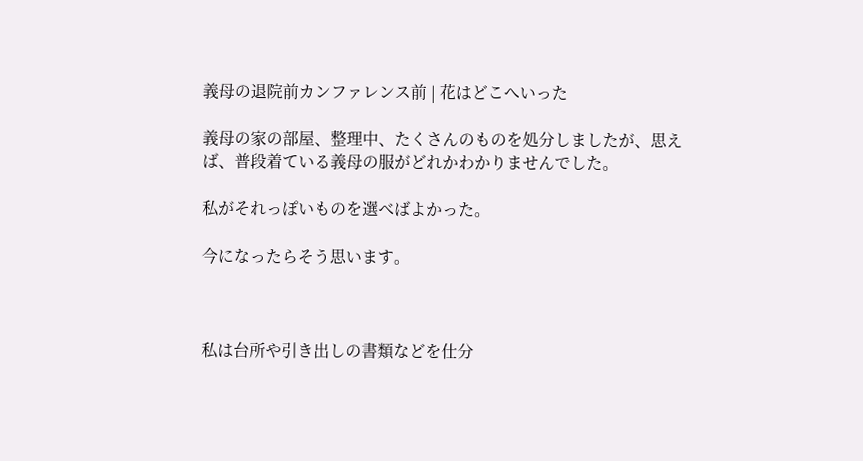義母の退院前カンファレンス前 | 花はどこへいった

義母の家の部屋、整理中、たくさんのものを処分しましたが、思えば、普段着ている義母の服がどれかわかりませんでした。

私がそれっぽいものを選べばよかった。

今になったらそう思います。



私は台所や引き出しの書類などを仕分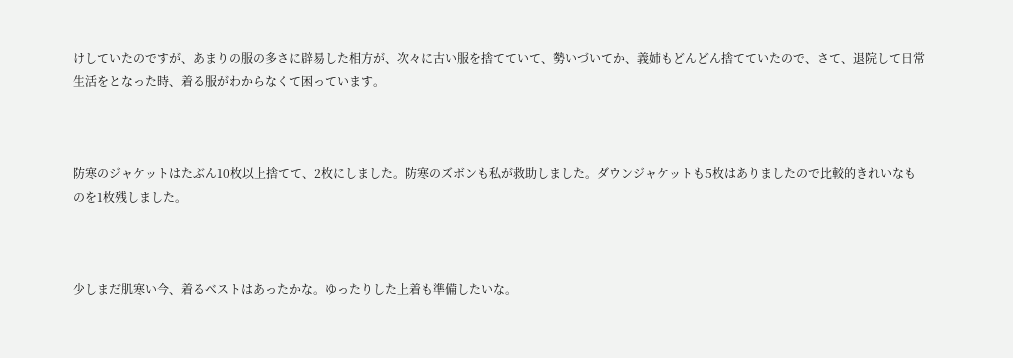けしていたのですが、あまりの服の多さに辟易した相方が、次々に古い服を捨てていて、勢いづいてか、義姉もどんどん捨てていたので、さて、退院して日常生活をとなった時、着る服がわからなくて困っています。



防寒のジャケットはたぶん10枚以上捨てて、2枚にしました。防寒のズボンも私が救助しました。ダウンジャケットも5枚はありましたので比較的きれいなものを1枚残しました。



少しまだ肌寒い今、着るベストはあったかな。ゆったりした上着も準備したいな。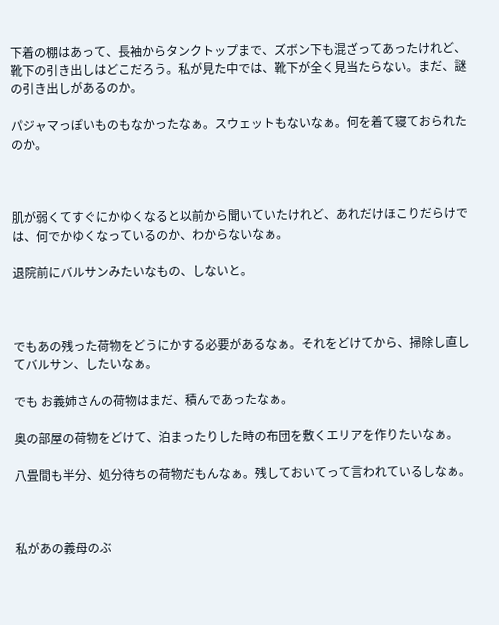下着の棚はあって、長袖からタンクトップまで、ズボン下も混ざってあったけれど、靴下の引き出しはどこだろう。私が見た中では、靴下が全く見当たらない。まだ、謎の引き出しがあるのか。

パジャマっぽいものもなかったなぁ。スウェットもないなぁ。何を着て寝ておられたのか。



肌が弱くてすぐにかゆくなると以前から聞いていたけれど、あれだけほこりだらけでは、何でかゆくなっているのか、わからないなぁ。

退院前にバルサンみたいなもの、しないと。



でもあの残った荷物をどうにかする必要があるなぁ。それをどけてから、掃除し直してバルサン、したいなぁ。

でも お義姉さんの荷物はまだ、積んであったなぁ。

奥の部屋の荷物をどけて、泊まったりした時の布団を敷くエリアを作りたいなぁ。

八畳間も半分、処分待ちの荷物だもんなぁ。残しておいてって言われているしなぁ。



私があの義母のぶ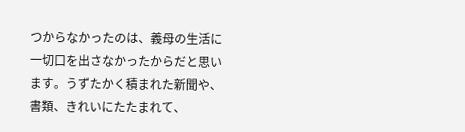つからなかったのは、義母の生活に一切口を出さなかったからだと思います。うずたかく積まれた新聞や、書類、きれいにたたまれて、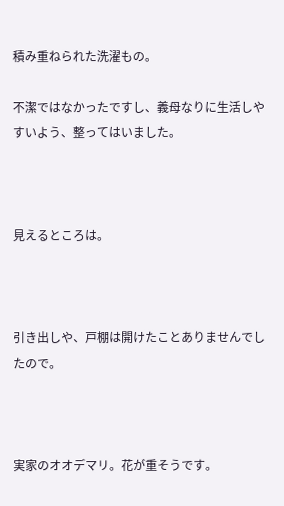積み重ねられた洗濯もの。

不潔ではなかったですし、義母なりに生活しやすいよう、整ってはいました。



見えるところは。



引き出しや、戸棚は開けたことありませんでしたので。



実家のオオデマリ。花が重そうです。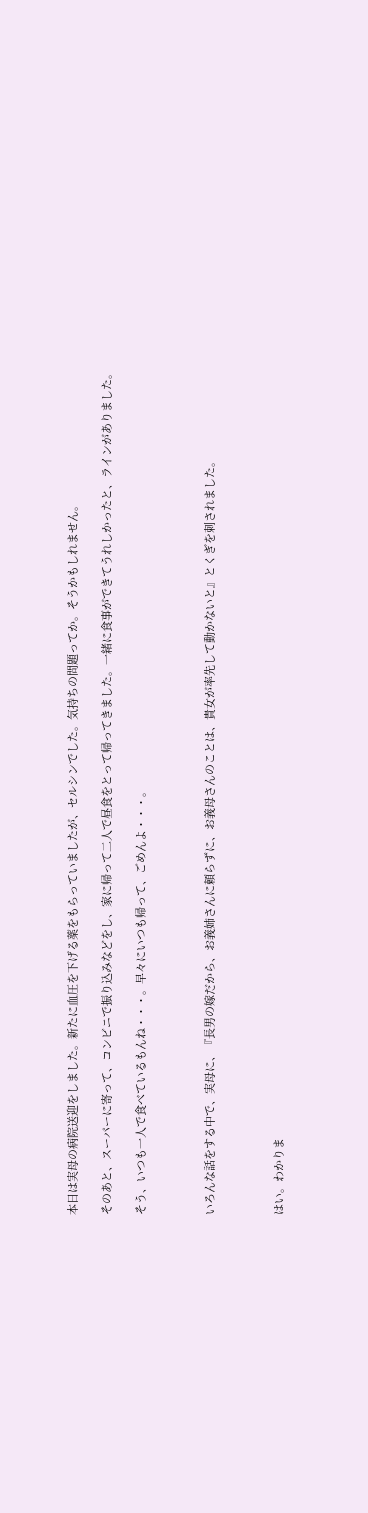本日は実母の病院送迎をしました。新たに血圧を下げる薬をもらっていましたが、セルシンでした。気持ちの問題ってか。そうかもしれません。

そのあと、スーパーに寄って、コンビニで振り込みなどをし、家に帰って二人で昼食をとって帰ってきました。一緒に食事ができてうれしかったと、ラインがありました。

そう、いつも一人で食べているもんね・・・。早々にいつも帰って、ごめんよ・・・。



いろんな話をする中で、実母に、『長男の嫁だから、お義姉さんに頼らずに、お義母さんのことは、貴女が率先して動かないと』とくぎを刺されました。



はい。わかりま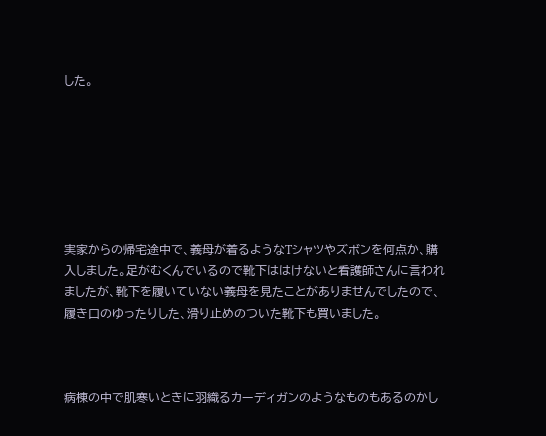した。







実家からの帰宅途中で、義母が着るようなTシャツやズボンを何点か、購入しました。足がむくんでいるので靴下ははけないと看護師さんに言われましたが、靴下を履いていない義母を見たことがありませんでしたので、履き口のゆったりした、滑り止めのついた靴下も買いました。



病棟の中で肌寒いときに羽織るカーディガンのようなものもあるのかし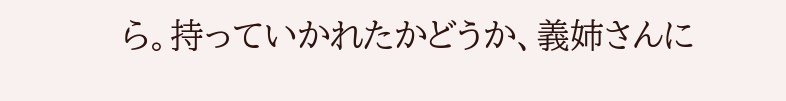ら。持っていかれたかどうか、義姉さんに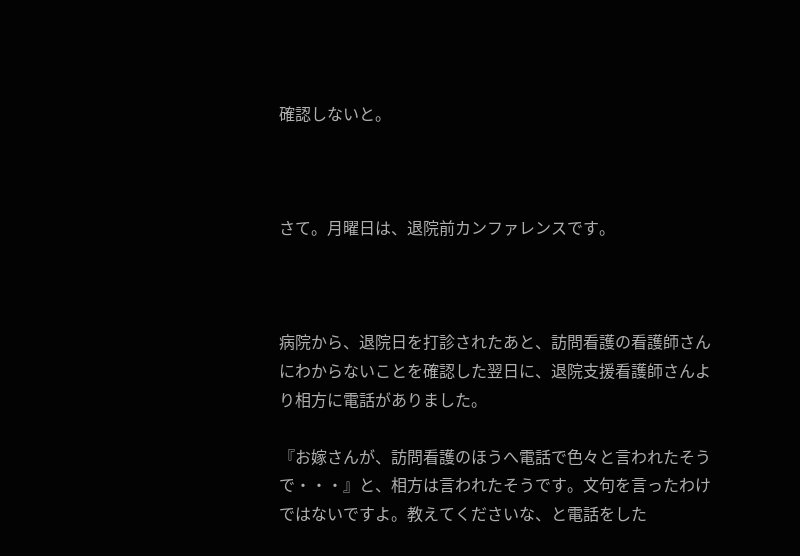確認しないと。



さて。月曜日は、退院前カンファレンスです。



病院から、退院日を打診されたあと、訪問看護の看護師さんにわからないことを確認した翌日に、退院支援看護師さんより相方に電話がありました。

『お嫁さんが、訪問看護のほうへ電話で色々と言われたそうで・・・』と、相方は言われたそうです。文句を言ったわけではないですよ。教えてくださいな、と電話をした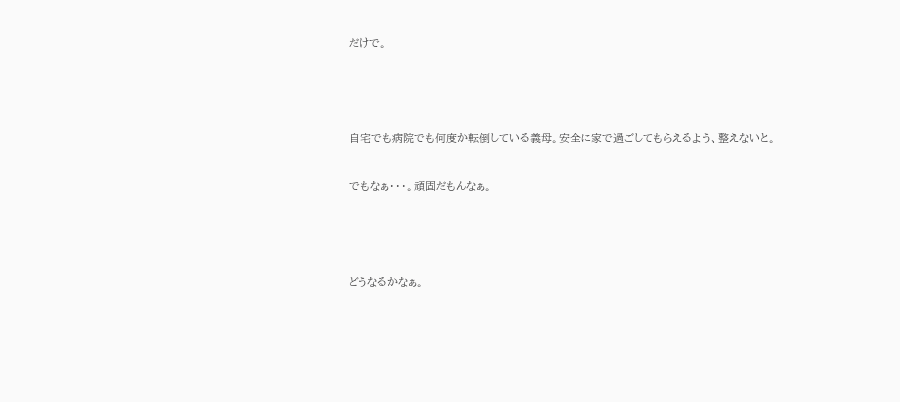だけで。



自宅でも病院でも何度か転倒している義母。安全に家で過ごしてもらえるよう、整えないと。

でもなぁ・・・。頑固だもんなぁ。



どうなるかなぁ。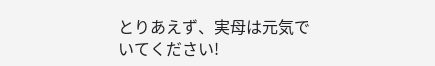とりあえず、実母は元気でいてください!